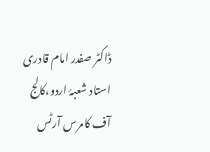ڈاکٹر صفدر امام قادری
استاد شعبۂ اردو،کالج آف کامرس آرٹس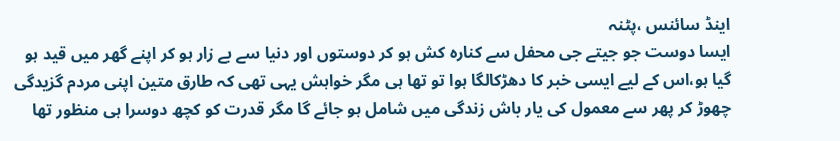اینڈ سائنس ،پٹنہ
ایسا دوست جو جیتے جی محفل سے کنارہ کش ہو کر دوستوں اور دنیا سے بے زار ہو کر اپنے گھر میں قید ہو گیا ہو،اس کے لیے ایسی خبر کا دھڑکالگا ہوا تو تھا ہی مگر خواہش یہی تھی کہ طارق متین اپنی مردم گزیدگی چھوڑ کر پھر سے معمول کی یار باش زندگی میں شامل ہو جائے گا مگر قدرت کو کچھ دوسرا ہی منظور تھا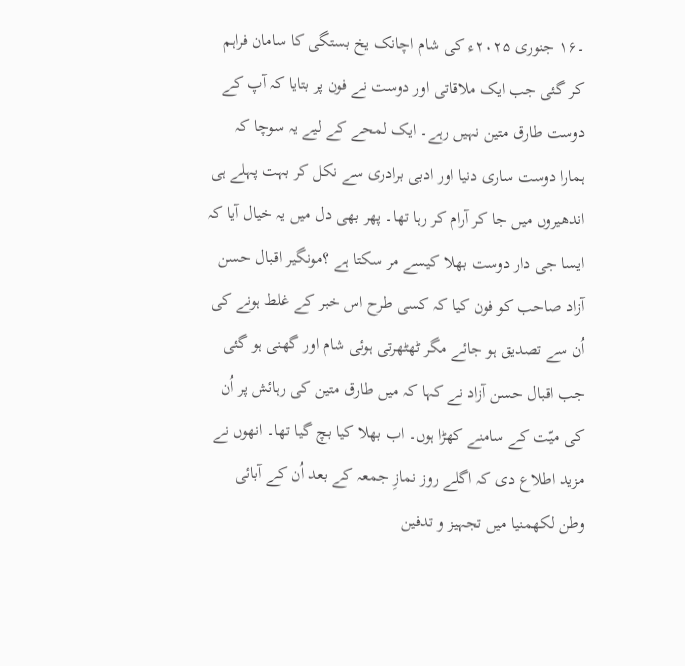۔۱۶ جنوری ۲۰۲۵ء کی شام اچانک یخ بستگی کا سامان فراہم کر گئی جب ایک ملاقاتی اور دوست نے فون پر بتایا کہ آپ کے دوست طارق متین نہیں رہے۔ ایک لمحے کے لیے یہ سوچا کہ ہمارا دوست ساری دنیا اور ادبی برادری سے نکل کر بہت پہلے ہی اندھیروں میں جا کر آرام کر رہا تھا۔ پھر بھی دل میں یہ خیال آیا کہ ایسا جی دار دوست بھلا کیسے مر سکتا ہے ؟مونگیر اقبال حسن آزاد صاحب کو فون کیا کہ کسی طرح اس خبر کے غلط ہونے کی اُن سے تصدیق ہو جائے مگر ٹھٹھرتی ہوئی شام اور گھنی ہو گئی جب اقبال حسن آزاد نے کہا کہ میں طارق متین کی رہائش پر اُن کی میّت کے سامنے کھڑا ہوں۔ اب بھلا کیا بچ گیا تھا۔ انھوں نے مزید اطلاع دی کہ اگلے روز نمازِ جمعہ کے بعد اُن کے آبائی وطن لکھمنیا میں تجہیز و تدفین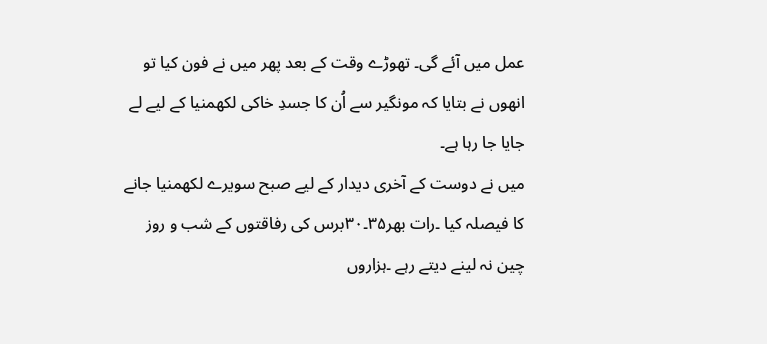عمل میں آئے گی۔ تھوڑے وقت کے بعد پھر میں نے فون کیا تو انھوں نے بتایا کہ مونگیر سے اُن کا جسدِ خاکی لکھمنیا کے لیے لے جایا جا رہا ہے۔
میں نے دوست کے آخری دیدار کے لیے صبح سویرے لکھمنیا جانے کا فیصلہ کیا ۔رات بھر۳۵۔۳۰برس کی رفاقتوں کے شب و روز چین نہ لینے دیتے رہے ۔ہزاروں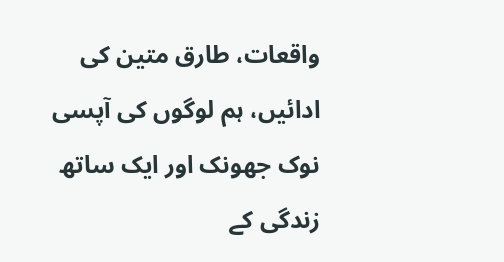واقعات، طارق متین کی ادائیں، ہم لوگوں کی آپسی نوک جھونک اور ایک ساتھ زندگی کے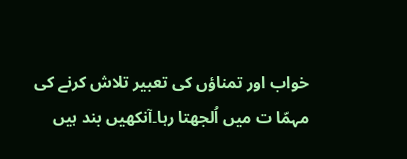خواب اور تمناؤں کی تعبیر تلاش کرنے کی مہمّا ت میں اُلجھتا رہا۔آنکھیں بند ہیں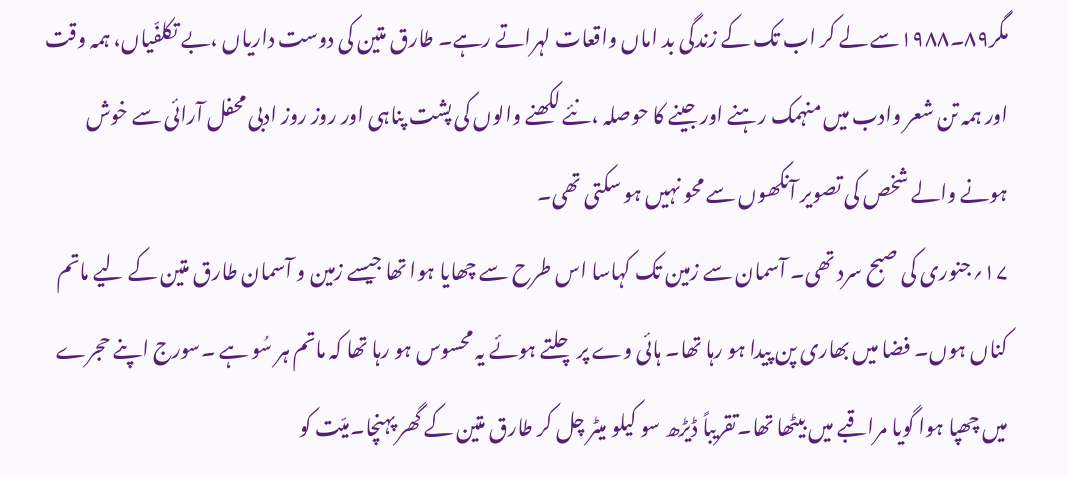مگر۸۹۔۱۹۸۸سے لے کر اب تک کے زندگی بد اماں واقعات لہراتے رہے۔ طارق متین کی دوست داریاں ،بے تکلفّیاں، ہمہ وقت اور ہمہ تن شعر وادب میں منہمک رہنے اور جینے کا حوصلہ ،نئے لکھنے والوں کی پشت پناہی اور روز روز ادبی محفل آرائی سے خوش ہونے والے شخص کی تصویر آنکھوں سے محو نہیں ہو سکتی تھی۔
۱۷؍جنوری کی صبح سرد تھی۔ آسمان سے زمین تک کہاسا اس طرح سے چھایا ہوا تھا جیسے زمین و آسمان طارق متین کے لیے ماتم کناں ہوں۔ فضا میں بھاری پن پیدا ہو رہا تھا۔ ہائی وے پر چلتے ہوئے یہ محسوس ہو رہا تھا کہ ماتم ہر سُو ہے ۔سورج اپنے حجرے میں چھپا ہوا گویا مراقبے میں بیٹھا تھا۔تقریباً ڈیڑھ سو کیلو میٹر چل کر طارق متین کے گھر پہنچا۔میّت کو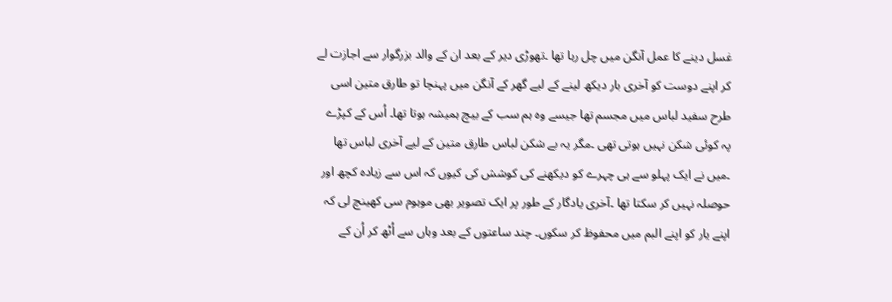غسل دینے کا عمل آنگن میں چل رہا تھا ۔تھوڑی دیر کے بعد ان کے والد بزرگوار سے اجازت لے کر اپنے دوست کو آخری بار دیکھ لینے کے لیے گھر کے آنگن میں پہنچا تو طارق متین اسی طرح سفید لباس میں مجسم تھا جیسے وہ ہم سب کے بیچ ہمیشہ ہوتا تھا۔ اُس کے کپڑے پہ کوئی شکن نہیں ہوتی تھی ۔مگر یہ بے شکن لباس طارق متین کے لیے آخری لباس تھا ۔میں نے ایک پہلو سے ہی چہرے کو دیکھنے کی کوشش کی کیوں کہ اس سے زیادہ کچھ اور حوصلہ نہیں کر سکتا تھا ۔آخری یادگار کے طور پر ایک تصویر بھی موہوم سی کھینچ لی کہ اپنے یار کو اپنے البم میں محفوظ کر سکوں۔ چند ساعتوں کے بعد وہاں سے اُٹھ کر اُن کے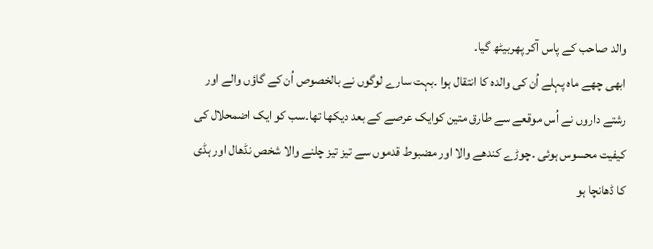والد صاحب کے پاس آکر پھربیٹھ گیا۔
ابھی چھے ماہ پہلے اُن کی والدہ کا انتقال ہوا ۔بہت سارے لوگوں نے بالخصوص اُن کے گاؤں والے اور رشتے داروں نے اُس موقعے سے طارق متین کوایک عرصے کے بعد دیکھا تھا۔سب کو ایک اضمحلال کی کیفیت محسوس ہوئی ۔چوڑے کندھے والا اور مضبوط قدموں سے تیز تیز چلنے والا شخص نڈھال اور ہڈی کا ڈھانچا ہو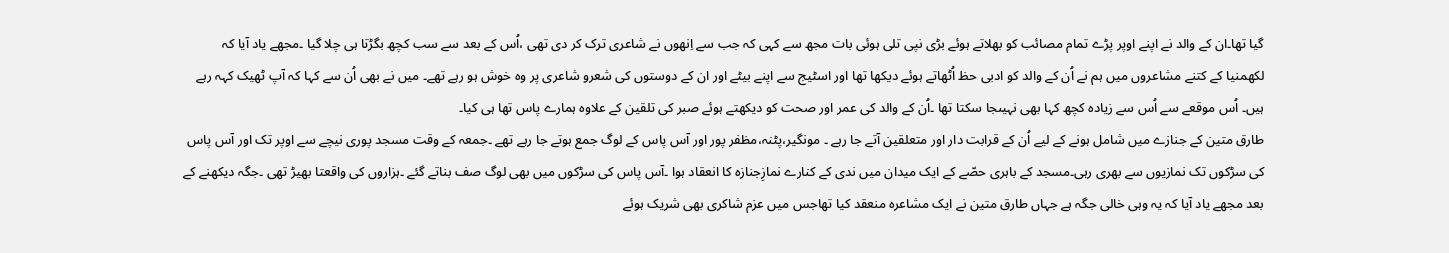گیا تھا۔ان کے والد نے اپنے اوپر پڑے تمام مصائب کو بھلاتے ہوئے بڑی نپی تلی ہوئی بات مجھ سے کہی کہ جب سے اِنھوں نے شاعری ترک کر دی تھی ،اُس کے بعد سے سب کچھ بگڑتا ہی چلا گیا ۔مجھے یاد آیا کہ لکھمنیا کے کتنے مشاعروں میں ہم نے اُن کے والد کو ادبی حظ اُٹھاتے ہوئے دیکھا تھا اور اسٹیج سے اپنے بیٹے اور ان کے دوستوں کی شعرو شاعری پر وہ خوش ہو رہے تھے۔ میں نے بھی اُن سے کہا کہ آپ ٹھیک کہہ رہے ہیں۔ اُس موقعے سے اُس سے زیادہ کچھ کہا بھی نہیںجا سکتا تھا ۔اُن کے والد کی عمر اور صحت کو دیکھتے ہوئے صبر کی تلقین کے علاوہ ہمارے پاس تھا ہی کیا۔
طارق متین کے جنازے میں شامل ہونے کے لیے اُن کے قرابت دار اور متعلقین آتے جا رہے ۔ مونگیر،پٹنہ،مظفر پور اور آس پاس کے لوگ جمع ہوتے جا رہے تھے ۔جمعہ کے وقت مسجد پوری نیچے سے اوپر تک اور آس پاس کی سڑکوں تک نمازیوں سے بھری رہی۔مسجد کے باہری حصّے کے ایک میدان میں ندی کے کنارے نمازِجنازہ کا انعقاد ہوا ۔آس پاس کی سڑکوں میں بھی لوگ صف بناتے گئے ۔ہزاروں کی واقعتا بھیڑ تھی ۔جگہ دیکھنے کے بعد مجھے یاد آیا کہ یہ وہی خالی جگہ ہے جہاں طارق متین نے ایک مشاعرہ منعقد کیا تھاجس میں عزم شاکری بھی شریک ہوئے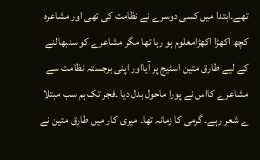تھے۔ابتدا میں کسی دوسرے نے نظامت کی تھی اور مشاعرہ کچھ اکھڑا اکھڑامعلوم ہو رہا تھا مگر مشاعرے کو سنبھالنے کے لیے طارق متین اسٹیج پر آیااور اپنی برجستہ نظامت سے مشاعرے کااس نے پورا ماحول بدل دیا ۔فجر تک ہم سب مبتلا ے شعر رہے۔ گرمی کا زمانہ تھا۔ میری کار میں طارق متین نے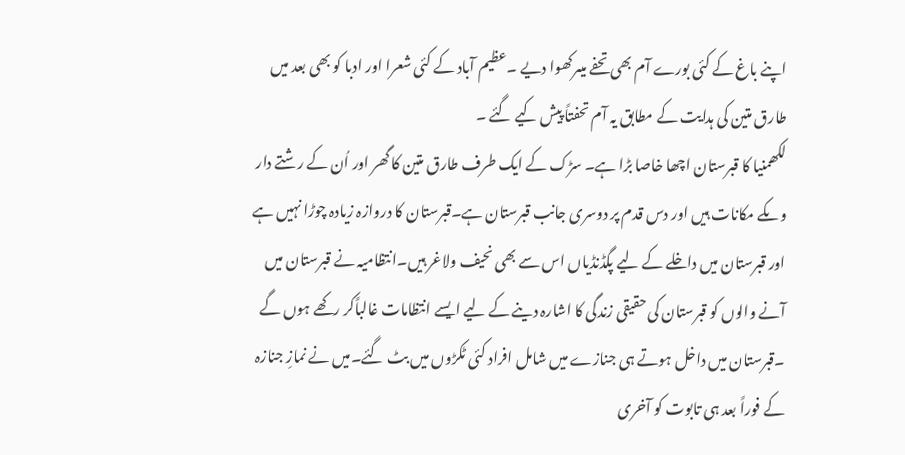اپنے باغ کے کئی بورے آم بھی تحفے میںرکھوا دیے ۔عظیم آباد کے کئی شعرا اور ادبا کو بھی بعد میں طارق متین کی ہدایت کے مطابق یہ آم تحفتاً پیش کیے گئے ۔
لکھمنیا کا قبرستان اچھا خاصا بڑا ہے۔ سڑک کے ایک طرف طارق متین کا گھر اور اُن کے رشتے دار وںکے مکانات ہیں اور دس قدم پر دوسری جانب قبرستان ہے۔قبرستان کا دروازہ زیادہ چوڑا نہیں ہے اور قبرستان میں داخلے کے لیے پگڈنڈیاں اس سے بھی نحیف ولاغر ہیں۔انتظامیہ نے قبرستان میں آنے والوں کو قبرستان کی حقیقی زندگی کا اشارہ دینے کے لیے ایسے انتظامات غالباًکر رکھے ہوں گے ۔قبرستان میں داخل ہوتے ہی جنازے میں شامل افراد کئی ٹکڑوں میں بٹ گئے۔میں نے نمازِ جنازہ کے فوراً بعد ہی تابوت کو آخری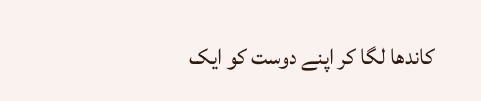کاندھا لگا کر اپنے دوست کو ایک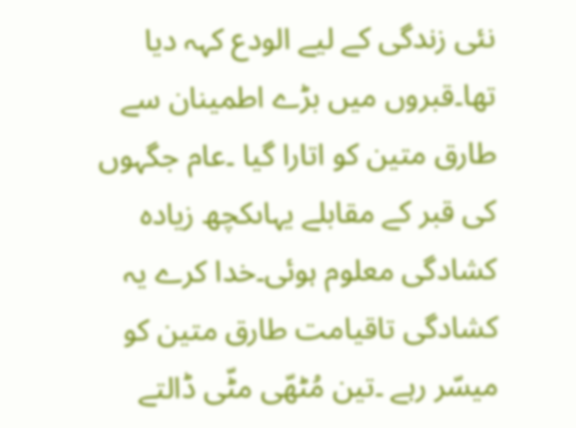نئی زندگی کے لیے الودع کہہ دیا تھا۔قبروں میں بڑے اطمینان سے طارق متین کو اتارا گیا ۔عام جگہوں کی قبر کے مقابلے یہاںکچھ زیادہ کشادگی معلوم ہوئی۔خدا کرے یہ کشادگی تاقیامت طارق متین کو میسّر رہے ۔تین مُٹھّی مٹّی ڈالتے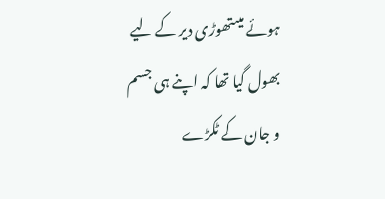ہوئے میںتھوڑی دیر کے لیے بھول گیا تھا کہ اپنے ہی جسم و جان کے ٹکڑے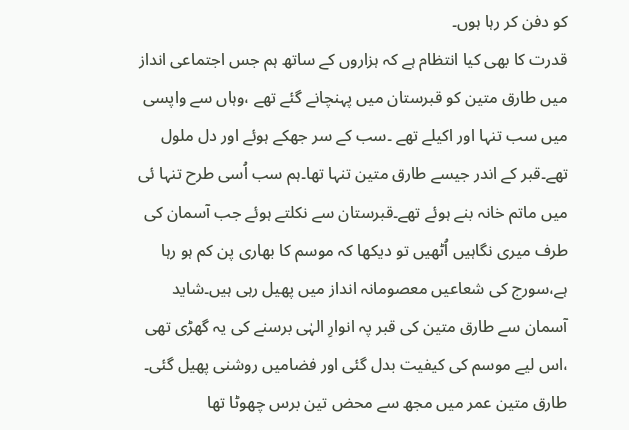کو دفن کر رہا ہوں۔
قدرت کا بھی کیا انتظام ہے کہ ہزاروں کے ساتھ ہم جس اجتماعی انداز میں طارق متین کو قبرستان میں پہنچانے گئے تھے ،وہاں سے واپسی میں سب تنہا اور اکیلے تھے ۔سب کے سر جھکے ہوئے اور دل ملول تھے۔قبر کے اندر جیسے طارق متین تنہا تھا۔ہم سب اُسی طرح تنہا ئی میں ماتم خانہ بنے ہوئے تھے۔قبرستان سے نکلتے ہوئے جب آسمان کی طرف میری نگاہیں اُٹھیں تو دیکھا کہ موسم کا بھاری پن کم ہو رہا ہے،سورج کی شعاعیں معصومانہ انداز میں پھیل رہی ہیں۔شاید آسمان سے طارق متین کی قبر پہ انوارِ الہٰی برسنے کی یہ گھڑی تھی ،اس لیے موسم کی کیفیت بدل گئی اور فضامیں روشنی پھیل گئی۔
طارق متین عمر میں مجھ سے محض تین برس چھوٹا تھا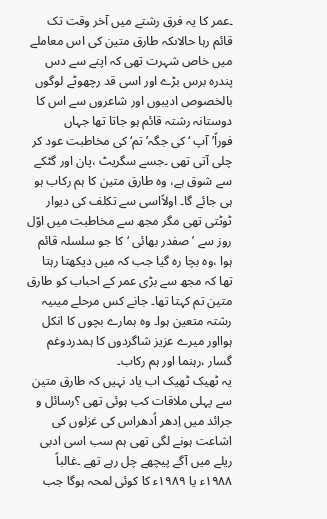۔عمر کا یہ فرق رشتے میں آخر وقت تک قائم رہا حالاںکہ طارق متین کی اس معاملے میں خاص شہرت تھی کہ اپنے سے دس پندرہ برس بڑے اور اسی قد رچھوٹے لوگوں بالخصوص ادیبوں اور شاعروں سے اس کا دوستانہ رشتہ قائم ہو جاتا تھا جہاں فوراً’آپ ‘کی جگہ’ تم‘ کی مخاطبت عود کر چلی آتی تھی ۔جسے سگریٹ ،پان اور گٹکے سے شوق ہے، وہ طارق متین کا ہم رکاب ہو ہی جائے گا۔ اولاًاسی سے تکلف کی دیوار ٹوٹتی تھی مگر مجھ سے مخاطبت میں اوّل روز سے ’صفدر بھائی ‘کا جو سلسلہ قائم ہوا ،وہ بچا رہ گیا جب کہ میں دیکھتا رہتا تھا کہ مجھ سے بڑی عمر کے احباب کو طارق متین تم کہتا تھا۔ جانے کس مرحلے میںیہ رشتہ متعین ہوا۔ وہ ہمارے بچوں کا انکل ہوااور میرے عزیز شاگردوں کا ہمدردوغم گسار ،رہنما اور ہم رکاب۔
یہ ٹھیک ٹھیک اب یاد نہیں کہ طارق متین سے پہلی ملاقات کب ہوئی تھی ؟رسائل و جرائد میں اِدھر اُدھراس کی غزلوں کی اشاعت ہونے لگی تھی ہم سب اسی ادبی ریلے میں آگے پیچھے چل رہے تھے ۔غالباً ۱۹۸۸ء یا ۱۹۸۹ء کا کوئی لمحہ ہوگا جب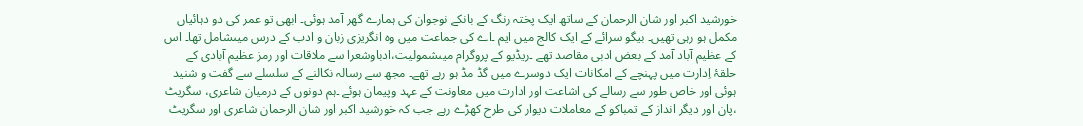خورشید اکبر اور شان الرحمان کے ساتھ ایک پختہ رنگ کے بانکے نوجوان کی ہمارے گھر آمد ہوئی۔ ابھی تو عمر کی دو دہائیاں مکمل ہو رہی تھیں۔ بیگو سرائے کے ایک کالج میں ایم ۔اے کی جماعت میں وہ انگریزی زبان و ادب کے درس میںشامل تھا۔ اس کے عظیم آباد آمد کے بعض ادبی مقاصد تھے ۔ریڈیو کے پروگرام میںشمولیت،ادباوشعرا سے ملاقات اور رمز عظیم آبادی کے حلقۂ اِدارت میں پہنچے کے امکانات ایک دوسرے میں گڈ مڈ ہو رہے تھے۔ مجھ سے رسالہ نکالنے کے سلسلے سے گفت و شنید ہوئی اور خاص طور سے رسالے کی اشاعت اور ادارت میں معاونت کے عہد وپیمان ہوئے ۔ہم دونوں کے درمیان شاعری، سگریٹ ،پان اور دیگر انداز کے تمباکو کے معاملات دیوار کی طرح کھڑے رہے جب کہ خورشید اکبر اور شان الرحمان شاعری اور سگریٹ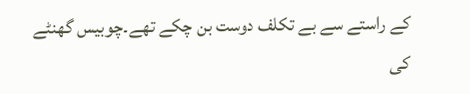کے راستے سے بے تکلف دوست بن چکے تھے۔چوبیس گھنٹے کی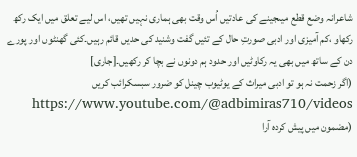شاعرانہ وضع قطع میںجینے کی عادتیں اُس وقت بھی ہماری نہیں تھیں، اس لیے تعلق میں ایک رکھ رکھاو ،کم آمیزی اور ادبی صورتِ حال کے تئیں گفت وشنید کی حدیں قائم رہیں۔کئی گھنٹوں اور پورے دن کے ساتھ میں بھی یہ رکاوٹیں اور حدود ہم دونوں نے بچا کر رکھیں۔[جاری]
(اگر زحمت نہ ہو تو ادبی میراث کے یوٹیوب چینل کو ضرور سبسکرائب کریں https://www.youtube.com/@adbimiras710/videos
(مضمون میں پیش کردہ آرا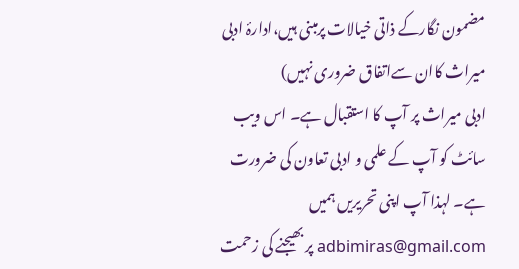مضمون نگارکے ذاتی خیالات پرمبنی ہیں،ادارۂ ادبی میراث کاان سےاتفاق ضروری نہیں)
ادبی میراث پر آپ کا استقبال ہے۔ اس ویب سائٹ کو آپ کے علمی و ادبی تعاون کی ضرورت ہے۔ لہذا آپ اپنی تحریریں ہمیں adbimiras@gmail.com پر بھیجنے کی زحمت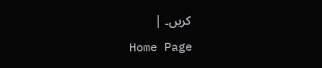کریں۔ |
Home Page